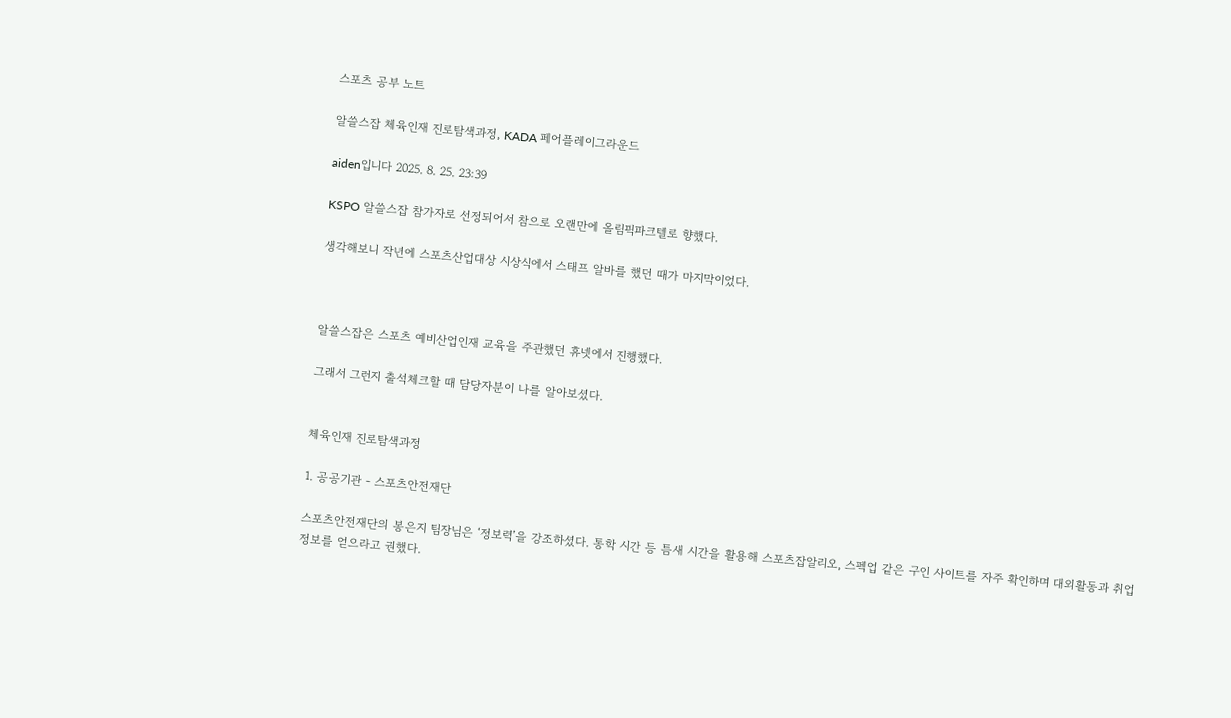스포츠 공부 노트

알쓸스잡 체육인재 진로탐색과정, KADA 페어플레이그라운드

aiden입니다 2025. 8. 25. 23:39

KSPO 알쓸스잡 참가자로 선정되어서 참으로 오랜만에 올림픽파크텔로 향했다.

생각해보니 작년에 스포츠산업대상 시상식에서 스태프 알바를 했던 때가 마지막이었다.



알쓸스잡은 스포츠 예비산업인재 교육을 주관했던 휴넷에서 진행했다.

그래서 그런지 출석체크할 때 담당자분이 나를 알아보셨다.


체육인재 진로탐색과정

1. 공공기관 - 스포츠안전재단

스포츠안전재단의 봉은지 팀장님은 ‘정보력’을 강조하셨다. 통학 시간 등 틈새 시간을 활용해 스포츠잡알리오, 스펙업 같은 구인 사이트를 자주 확인하며 대외활동과 취업 정보를 얻으라고 권했다.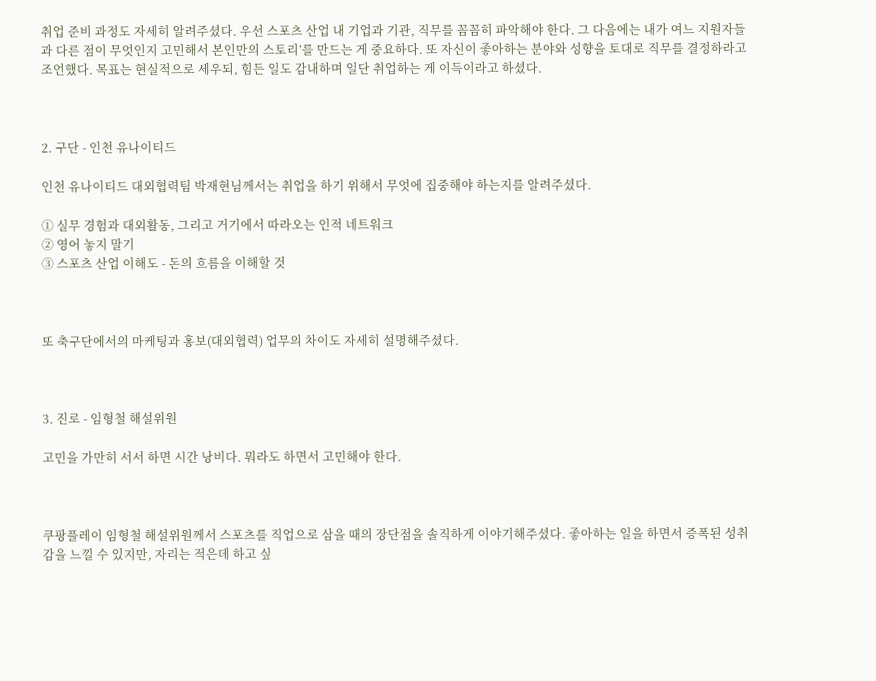취업 준비 과정도 자세히 알려주셨다. 우선 스포츠 산업 내 기업과 기관, 직무를 꼼꼼히 파악해야 한다. 그 다음에는 내가 여느 지원자들과 다른 점이 무엇인지 고민해서 본인만의 스토리’를 만드는 게 중요하다. 또 자신이 좋아하는 분야와 성향을 토대로 직무를 결정하라고 조언했다. 목표는 현실적으로 세우되, 힘든 일도 감내하며 일단 취업하는 게 이득이라고 하셨다.



2. 구단 - 인천 유나이티드

인천 유나이티드 대외협력팀 박재현님께서는 취업을 하기 위해서 무엇에 집중해야 하는지를 알려주셨다.

① 실무 경험과 대외활동, 그리고 거기에서 따라오는 인적 네트워크
② 영어 놓지 말기
③ 스포츠 산업 이해도 - 돈의 흐름을 이해할 것



또 축구단에서의 마케팅과 홍보(대외협력) 업무의 차이도 자세히 설명해주셨다.



3. 진로 - 임형철 해설위원

고민을 가만히 서서 하면 시간 낭비다. 뭐라도 하면서 고민해야 한다.



쿠팡플레이 임형철 해설위원께서 스포츠를 직업으로 삼을 때의 장단점을 솔직하게 이야기해주셨다. 좋아하는 일을 하면서 증폭된 성취감을 느낄 수 있지만, 자리는 적은데 하고 싶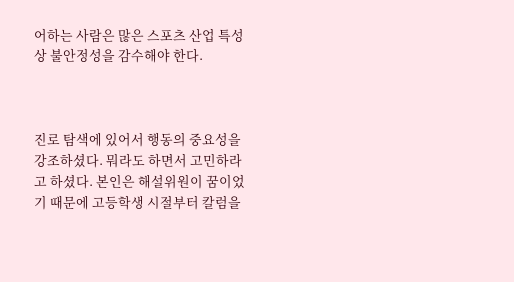어하는 사람은 많은 스포츠 산업 특성상 불안정성을 감수해야 한다.



진로 탐색에 있어서 행동의 중요성을 강조하셨다. 뭐라도 하면서 고민하라고 하셨다. 본인은 해설위원이 꿈이었기 때문에 고등학생 시절부터 칼럼을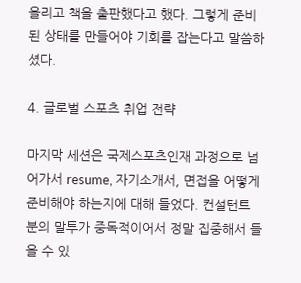올리고 책을 출판했다고 했다. 그렇게 준비된 상태를 만들어야 기회를 잡는다고 말씀하셨다.

4. 글로벌 스포츠 취업 전략

마지막 세션은 국제스포츠인재 과정으로 넘어가서 resume, 자기소개서, 면접을 어떻게 준비해야 하는지에 대해 들었다. 컨설턴트 분의 말투가 중독적이어서 정말 집중해서 들을 수 있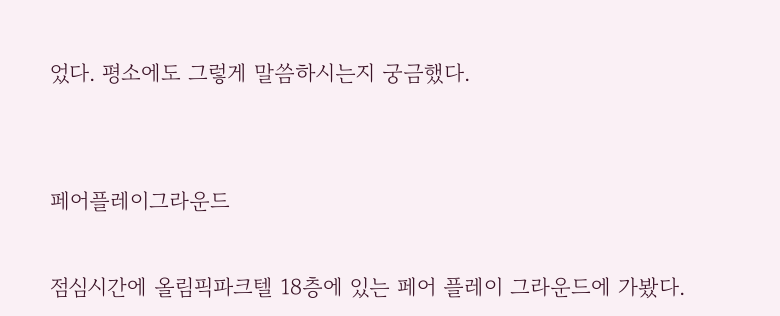었다. 평소에도 그렇게 말씀하시는지 궁금했다.


페어플레이그라운드

점심시간에 올림픽파크텔 18층에 있는 페어 플레이 그라운드에 가봤다.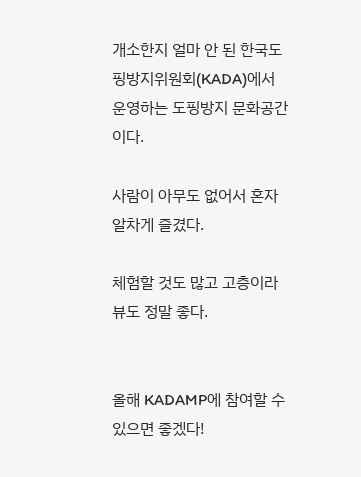개소한지 얼마 안 된 한국도핑방지위원회(KADA)에서 운영하는 도핑방지 문화공간이다.

사람이 아무도 없어서 혼자 알차게 즐겼다.

체험할 것도 많고 고층이라 뷰도 정말 좋다.


올해 KADAMP에 참여할 수 있으면 좋겠다!